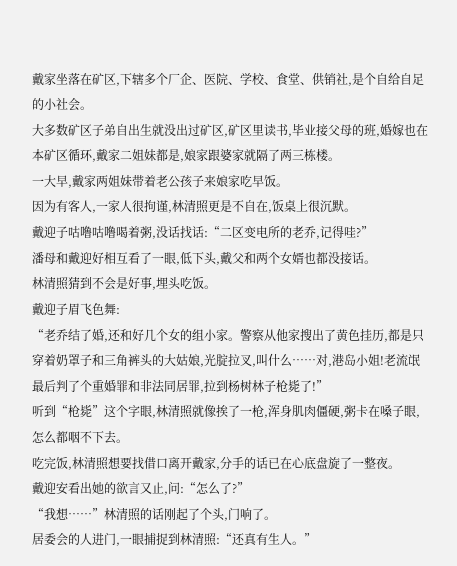戴家坐落在矿区,下辖多个厂企、医院、学校、食堂、供销社,是个自给自足的小社会。
大多数矿区子弟自出生就没出过矿区,矿区里读书,毕业接父母的班,婚嫁也在本矿区循环,戴家二姐妹都是,娘家跟婆家就隔了两三栋楼。
一大早,戴家两姐妹带着老公孩子来娘家吃早饭。
因为有客人,一家人很拘谨,林清照更是不自在,饭桌上很沉默。
戴迎子咕噜咕噜喝着粥,没话找话:“二区变电所的老乔,记得哇?”
潘母和戴迎好相互看了一眼,低下头,戴父和两个女婿也都没接话。
林清照猜到不会是好事,埋头吃饭。
戴迎子眉飞色舞:
“老乔结了婚,还和好几个女的组小家。警察从他家搜出了黄色挂历,都是只穿着奶罩子和三角裤头的大姑娘,光腚拉叉,叫什么……对,港岛小姐!老流氓最后判了个重婚罪和非法同居罪,拉到杨树林子枪毙了!”
听到“枪毙”这个字眼,林清照就像挨了一枪,浑身肌肉僵硬,粥卡在嗓子眼,怎么都咽不下去。
吃完饭,林清照想要找借口离开戴家,分手的话已在心底盘旋了一整夜。
戴迎安看出她的欲言又止,问:“怎么了?”
“我想……”林清照的话刚起了个头,门响了。
居委会的人进门,一眼捕捉到林清照:“还真有生人。”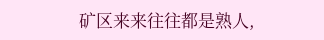矿区来来往往都是熟人,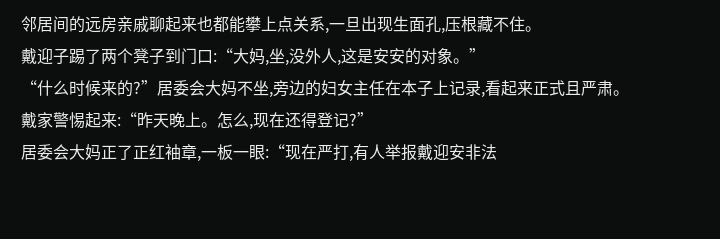邻居间的远房亲戚聊起来也都能攀上点关系,一旦出现生面孔,压根藏不住。
戴迎子踢了两个凳子到门口:“大妈,坐,没外人,这是安安的对象。”
“什么时候来的?”居委会大妈不坐,旁边的妇女主任在本子上记录,看起来正式且严肃。
戴家警惕起来:“昨天晚上。怎么,现在还得登记?”
居委会大妈正了正红袖章,一板一眼:“现在严打,有人举报戴迎安非法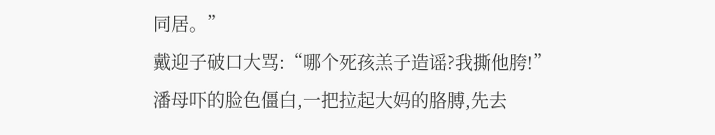同居。”
戴迎子破口大骂:“哪个死孩羔子造谣?我撕他胯!”
潘母吓的脸色僵白,一把拉起大妈的胳膊,先去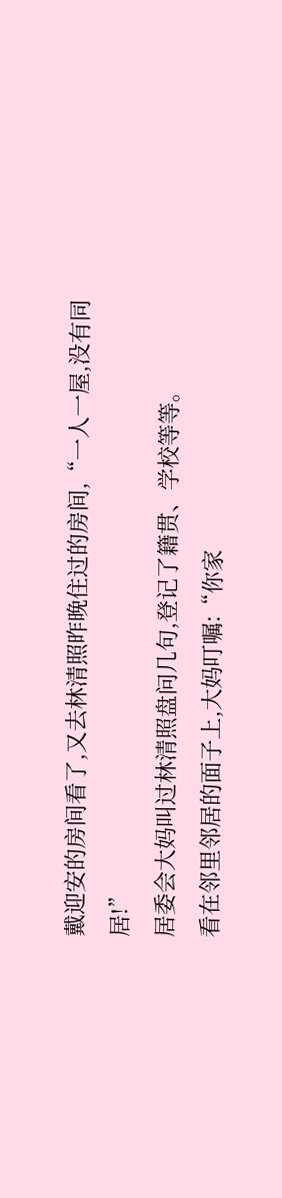戴迎安的房间看了,又去林清照昨晚住过的房间,“一人一屋,没有同居!”
居委会大妈叫过林清照盘问几句,登记了籍贯、学校等等。
看在邻里邻居的面子上,大妈叮嘱:“你家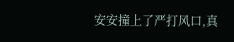安安撞上了严打风口,真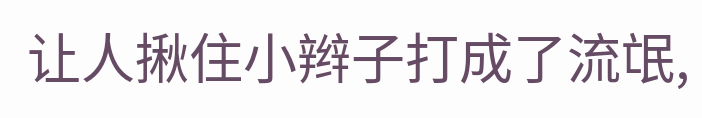让人揪住小辫子打成了流氓,